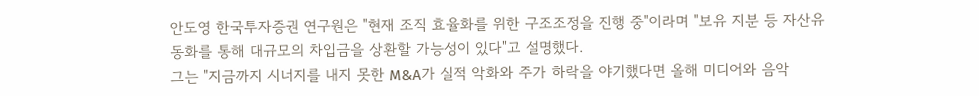안도영 한국투자증권 연구원은 "현재 조직 효율화를 위한 구조조정을 진행 중"이라며 "보유 지분 등 자산유동화를 통해 대규모의 차입금을 상환할 가능성이 있다"고 설명했다.
그는 "지금까지 시너지를 내지 못한 M&A가 실적 악화와 주가 하락을 야기했다면 올해 미디어와 음악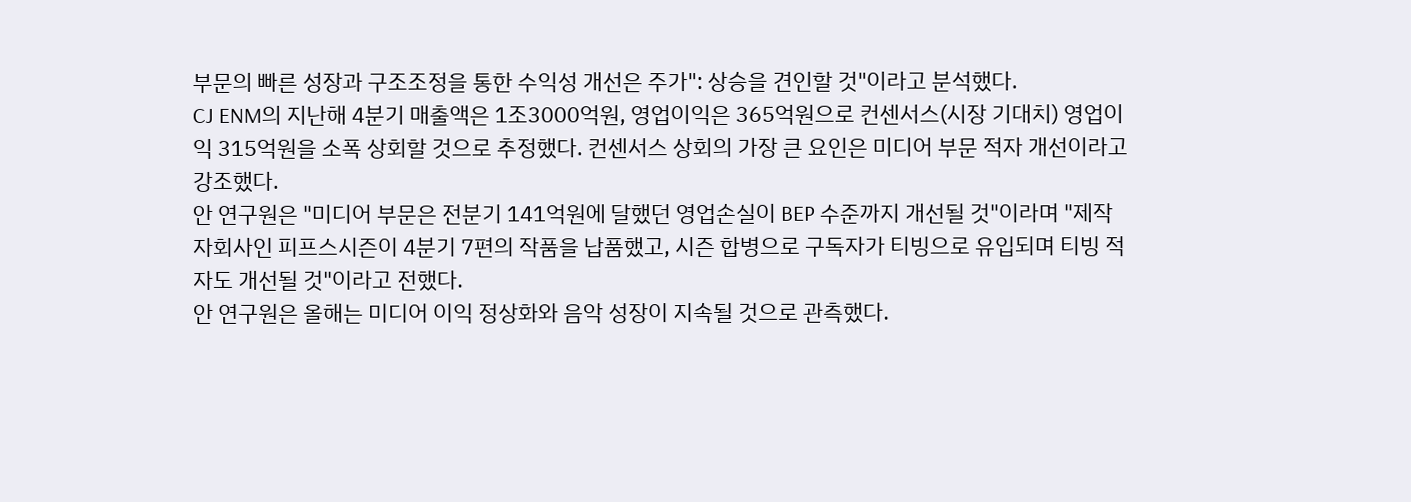부문의 빠른 성장과 구조조정을 통한 수익성 개선은 주가": 상승을 견인할 것"이라고 분석했다.
CJ ENM의 지난해 4분기 매출액은 1조3000억원, 영업이익은 365억원으로 컨센서스(시장 기대치) 영업이익 315억원을 소폭 상회할 것으로 추정했다. 컨센서스 상회의 가장 큰 요인은 미디어 부문 적자 개선이라고 강조했다.
안 연구원은 "미디어 부문은 전분기 141억원에 달했던 영업손실이 BEP 수준까지 개선될 것"이라며 "제작 자회사인 피프스시즌이 4분기 7편의 작품을 납품했고, 시즌 합병으로 구독자가 티빙으로 유입되며 티빙 적자도 개선될 것"이라고 전했다.
안 연구원은 올해는 미디어 이익 정상화와 음악 성장이 지속될 것으로 관측했다.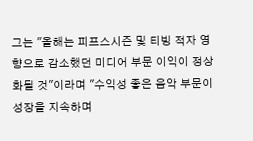그는 "올해는 피프스시즌 및 티빙 적자 영향으로 감소했던 미디어 부문 이익이 정상화될 것"이라며 "수익성 좋은 음악 부문이 성장을 지속하며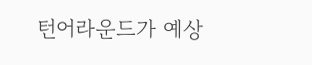턴어라운드가 예상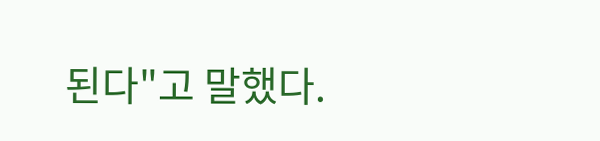된다"고 말했다.